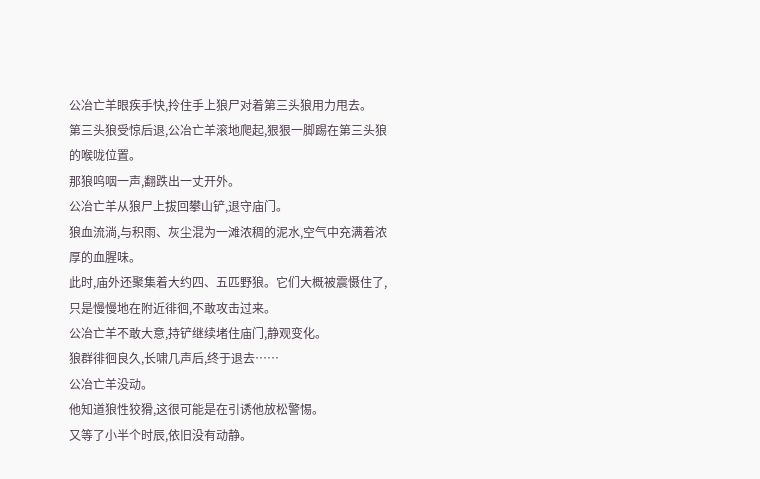公冶亡羊眼疾手快,拎住手上狼尸对着第三头狼用力甩去。
第三头狼受惊后退,公冶亡羊滚地爬起,狠狠一脚踢在第三头狼的喉咙位置。
那狼呜咽一声,翻跌出一丈开外。
公冶亡羊从狼尸上拔回攀山铲,退守庙门。
狼血流淌,与积雨、灰尘混为一滩浓稠的泥水,空气中充满着浓厚的血腥味。
此时,庙外还聚集着大约四、五匹野狼。它们大概被震慑住了,只是慢慢地在附近徘徊,不敢攻击过来。
公冶亡羊不敢大意,持铲继续堵住庙门,静观变化。
狼群徘徊良久,长啸几声后,终于退去……
公冶亡羊没动。
他知道狼性狡猾,这很可能是在引诱他放松警惕。
又等了小半个时辰,依旧没有动静。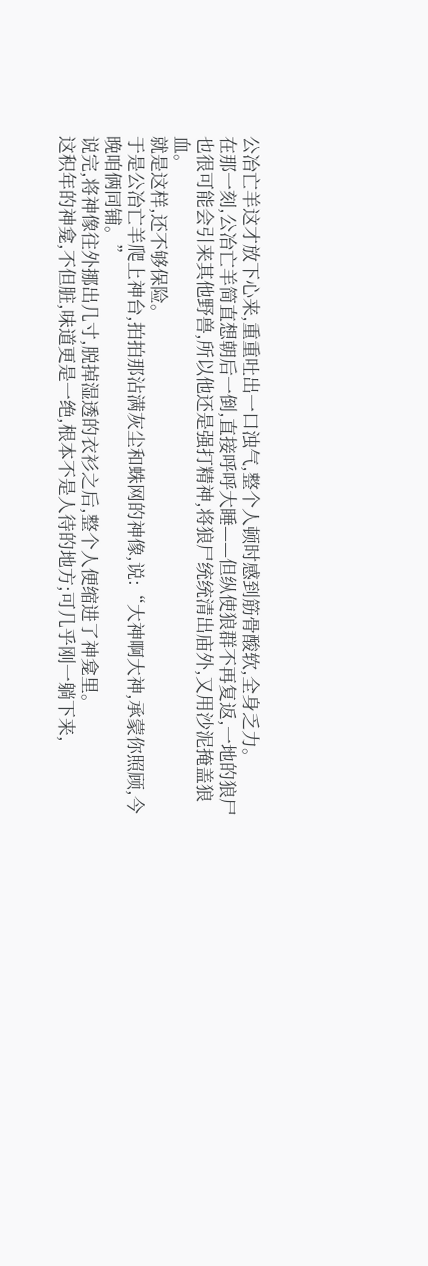公冶亡羊这才放下心来,重重吐出一口浊气,整个人顿时感到筋骨酸软,全身乏力。
在那一刻,公冶亡羊简直想朝后一倒,直接呼呼大睡——但纵使狼群不再复返,一地的狼尸也很可能会引来其他野兽,所以他还是强打精神,将狼尸统统清出庙外,又用沙泥掩盖狼血。
就是这样,还不够保险。
于是公冶亡羊爬上神台,拍拍那沾满灰尘和蛛网的神像,说:“大神啊大神,承蒙你照顾,今晚咱俩同铺。”
说完,将神像往外挪出几寸,脱掉湿透的衣衫之后,整个人便缩进了神龛里。
这积年的神龛,不但脏,味道更是一绝,根本不是人待的地方;可几乎刚一躺下来,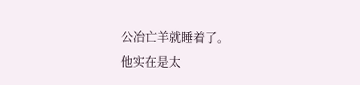公冶亡羊就睡着了。
他实在是太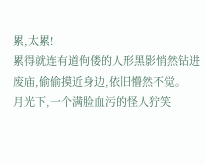累,太累!
累得就连有道佝偻的人形黑影悄然钻进废庙,偷偷摸近身边,依旧懵然不觉。
月光下,一个满脸血污的怪人狞笑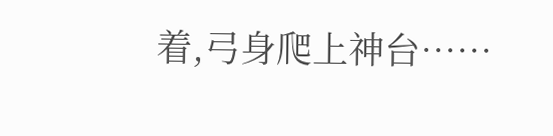着,弓身爬上神台……